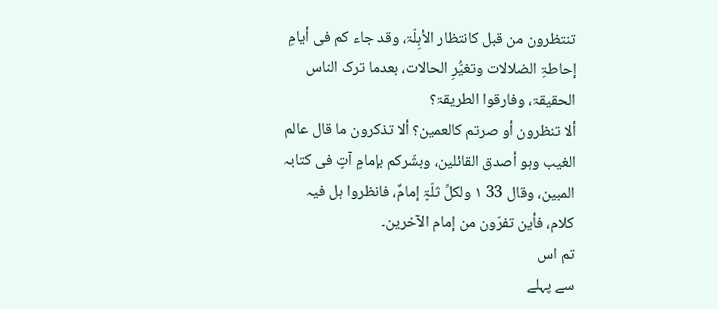تنتظرون من قبل کانتظار الأہِلّۃ، وقد جاء کم فی أیامِ إحاطۃِ الضلالات وتغیُّرِ الحالات، بعدما ترک الناس الحقیقۃ، وفارقوا الطریقۃ؟
ألا تنظرون أو صرتم کالعمین؟ ألا تذکرون ما قال عالم الغیب وہو أصدق القائلین، وبشّرکم بإمامٍ آتٍ فی کتابہ المبین، وقال 33 ۱ ولکلِّ ثلّۃٍ إمامٌ، فانظروا ہل فیہ کلام، فأین تفرّون من إمام الآخرین۔
تم اس
سے پہلے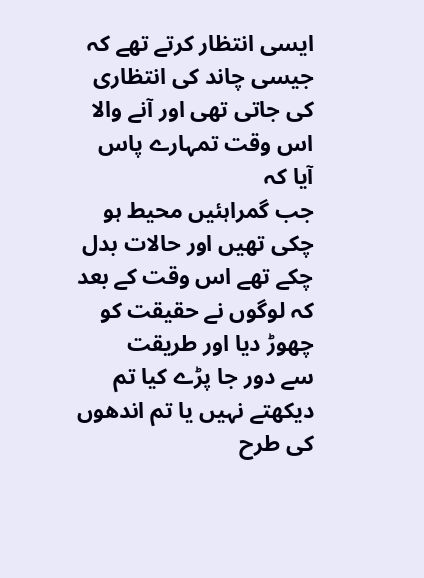ایسی انتظار کرتے تھے کہ جیسی چاند کی انتظاری کی جاتی تھی اور آنے والا اس وقت تمہارے پاس آیا کہ
جب گمراہئیں محیط ہو چکی تھیں اور حالات بدل چکے تھے اس وقت کے بعد
کہ لوگوں نے حقیقت کو چھوڑ دیا اور طریقت
سے دور جا پڑے کیا تم دیکھتے نہیں یا تم اندھوں کی طرح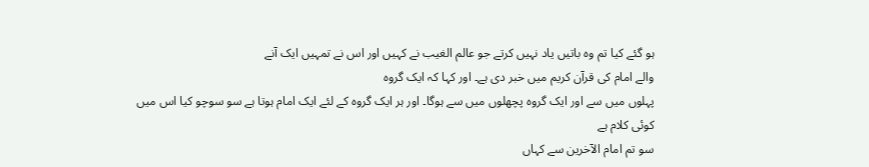ہو گئے کیا تم وہ باتیں یاد نہیں کرتے جو عالم الغیب نے کہیں اور اس نے تمہیں ایک آنے
والے امام کی قرآن کریم میں خبر دی ہے۔ اور کہا کہ ایک گروہ
پہلوں میں سے اور ایک گروہ پچھلوں میں سے ہوگا۔ اور ہر ایک گروہ کے لئے ایک امام ہوتا ہے سو سوچو کیا اس میں
کوئی کلام ہے
سو تم امام الآخرین سے کہاں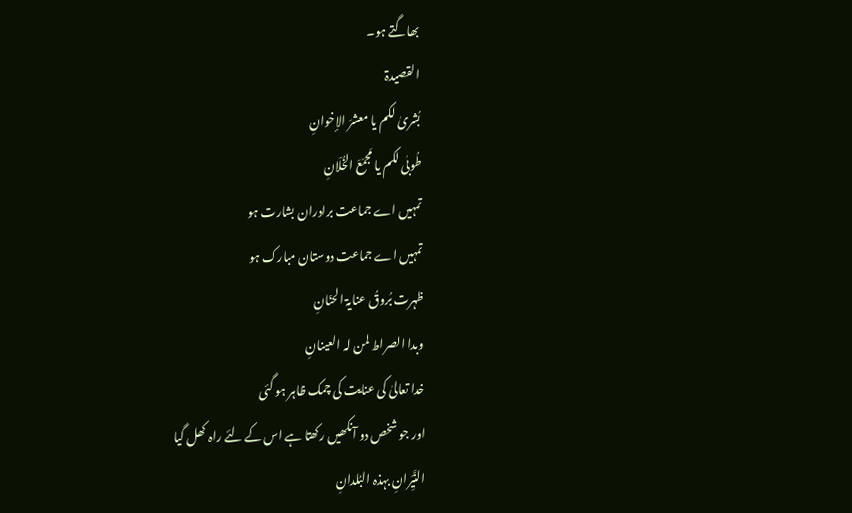بھاگتے ہو۔
القصیدۃ
بُشریٰ لکم یا معشرَ الإخوانِ
طُوبٰی لکم یا مَجمَعَ الخُلّانِ
تمہیں اے جماعت برادران بشارت ہو
تمہیں اے جماعت دوستان مبارک ہو
ظہرت بُروقُ عنایۃ الحنّانِ
وبدا الصراط لمن لہ العینانِ
خدا تعالیٰ کی عنایت کی چمک ظاہر ہو گئی
اور جو شخص دو آنکھیں رکھتا ہے اس کے لئے راہ کھل گیا
النَّیِّرانِ بہذہ البُلدانِ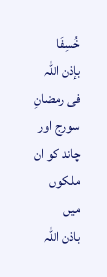خُسِفَا
بإذن اللّٰہ فی رمضانِ
سورج اور چاند کو ان ملکوں میں
باذن اللہ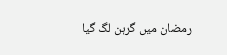رمضان میں گرہن لگ گیا